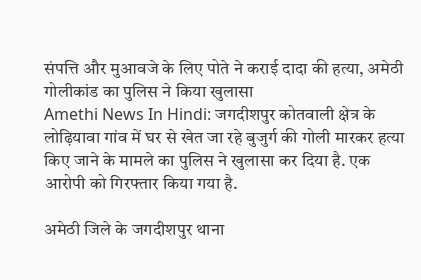संपत्ति और मुआवजे के लिए पोते ने कराई दादा की हत्या, अमेठी गोलीकांड का पुलिस ने किया खुलासा
Amethi News In Hindi: जगदीशपुर कोतवाली क्षेत्र के लोढ़ियावा गांव में घर से खेत जा रहे बुजुर्ग की गोली मारकर हत्या किए जाने के मामले का पुलिस ने खुलासा कर दिया है. एक आरोपी को गिरफ्तार किया गया है.

अमेठी जिले के जगदीशपुर थाना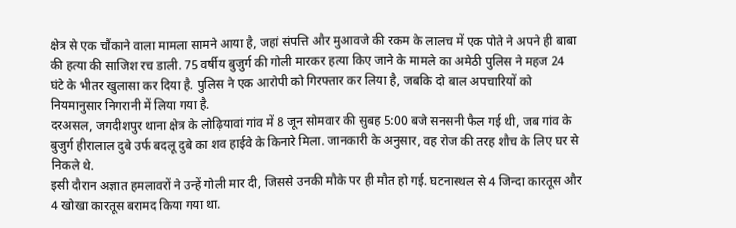क्षेत्र से एक चौंकाने वाला मामला सामने आया है, जहां संपत्ति और मुआवजे की रकम के लालच में एक पोते ने अपने ही बाबा की हत्या की साजिश रच डाली. 75 वर्षीय बुजुर्ग की गोली मारकर हत्या किए जाने के मामले का अमेठी पुलिस ने महज 24 घंटे के भीतर खुलासा कर दिया है. पुलिस ने एक आरोपी को गिरफ्तार कर लिया है, जबकि दो बाल अपचारियों को नियमानुसार निगरानी में लिया गया है.
दरअसल, जगदीशपुर थाना क्षेत्र के लोढ़ियावां गांव में 8 जून सोमवार की सुबह 5:00 बजे सनसनी फैल गई थी, जब गांव के बुजुर्ग हीरालाल दुबे उर्फ बदलू दुबे का शव हाईवे के किनारे मिला. जानकारी के अनुसार, वह रोज की तरह शौच के लिए घर से निकले थे.
इसी दौरान अज्ञात हमलावरों ने उन्हें गोली मार दी, जिससे उनकी मौके पर ही मौत हो गई. घटनास्थल से 4 जिन्दा कारतूस और 4 खोखा कारतूस बरामद किया गया था.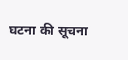घटना की सूचना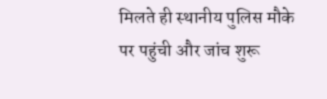मिलते ही स्थानीय पुलिस मौके पर पहुंची और जांच शुरू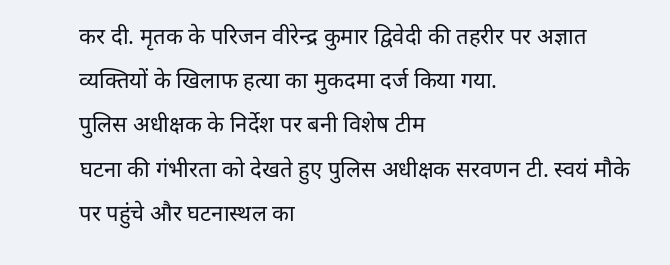कर दी. मृतक के परिजन वीरेन्द्र कुमार द्विवेदी की तहरीर पर अज्ञात व्यक्तियों के खिलाफ हत्या का मुकदमा दर्ज किया गया.
पुलिस अधीक्षक के निर्देश पर बनी विशेष टीम
घटना की गंभीरता को देखते हुए पुलिस अधीक्षक सरवणन टी. स्वयं मौके पर पहुंचे और घटनास्थल का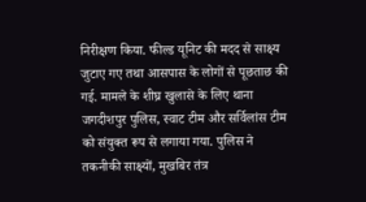निरीक्षण किया. फील्ड यूनिट की मदद से साक्ष्य जुटाए गए तथा आसपास के लोगों से पूछताछ की गई. मामले के शीघ्र खुलासे के लिए थाना जगदीशपुर पुलिस, स्वाट टीम और सर्विलांस टीम को संयुक्त रूप से लगाया गया. पुलिस ने तकनीकी साक्ष्यों, मुखबिर तंत्र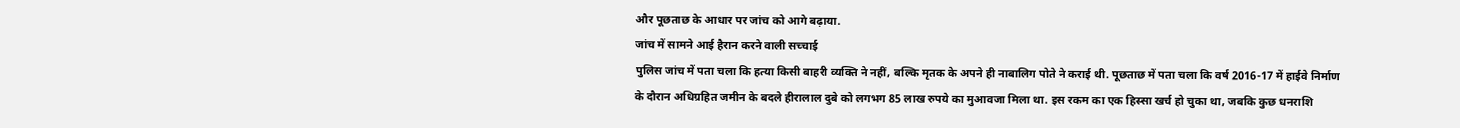और पूछताछ के आधार पर जांच को आगे बढ़ाया.
जांच में सामने आई हैरान करने वाली सच्चाई
पुलिस जांच में पता चला कि हत्या किसी बाहरी व्यक्ति ने नहीं, बल्कि मृतक के अपने ही नाबालिग पोते ने कराई थी. पूछताछ में पता चला कि वर्ष 2016-17 में हाईवे निर्माण के दौरान अधिग्रहित जमीन के बदले हीरालाल दुबे को लगभग 85 लाख रुपये का मुआवजा मिला था. इस रकम का एक हिस्सा खर्च हो चुका था, जबकि कुछ धनराशि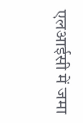एलआईसी में जमा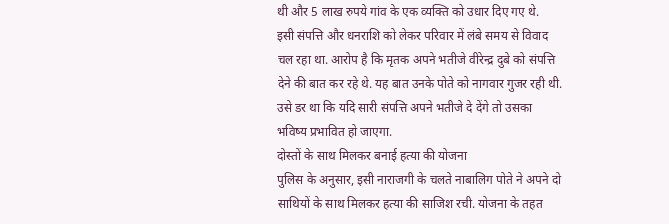थी और 5 लाख रुपये गांव के एक व्यक्ति को उधार दिए गए थे.
इसी संपत्ति और धनराशि को लेकर परिवार में लंबे समय से विवाद चल रहा था. आरोप है कि मृतक अपने भतीजे वीरेन्द्र दुबे को संपत्ति देने की बात कर रहे थे. यह बात उनके पोते को नागवार गुजर रही थी. उसे डर था कि यदि सारी संपत्ति अपने भतीजे दे देंगे तो उसका भविष्य प्रभावित हो जाएगा.
दोस्तों के साथ मिलकर बनाई हत्या की योजना
पुलिस के अनुसार, इसी नाराजगी के चलते नाबालिग पोते ने अपने दो साथियों के साथ मिलकर हत्या की साजिश रची. योजना के तहत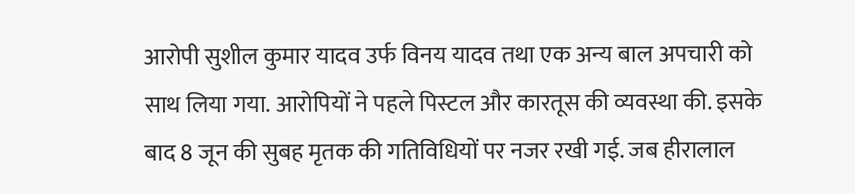आरोपी सुशील कुमार यादव उर्फ विनय यादव तथा एक अन्य बाल अपचारी को साथ लिया गया. आरोपियों ने पहले पिस्टल और कारतूस की व्यवस्था की. इसके बाद 8 जून की सुबह मृतक की गतिविधियों पर नजर रखी गई. जब हीरालाल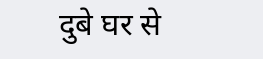दुबे घर से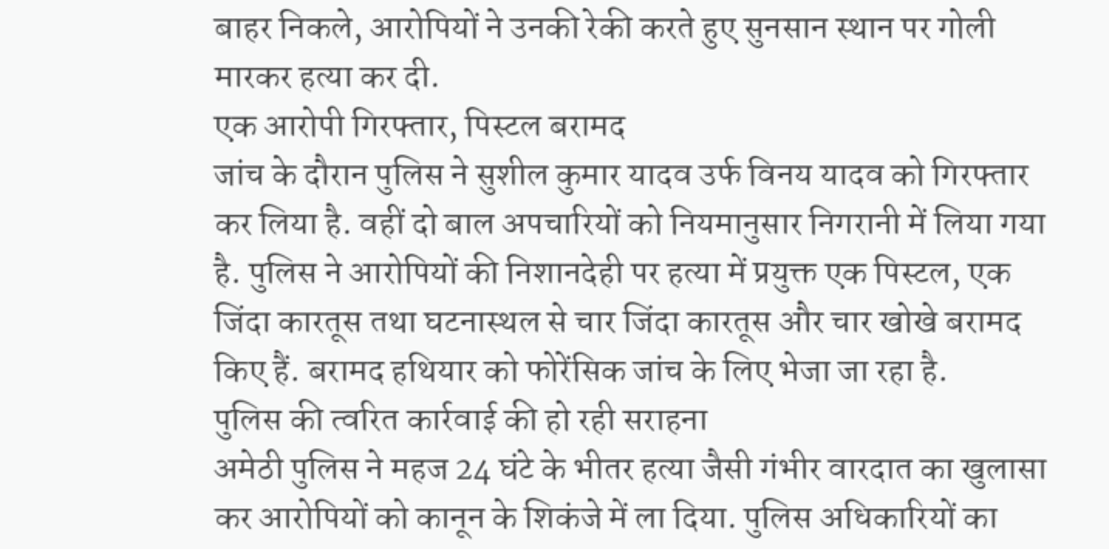बाहर निकले, आरोपियों ने उनकी रेकी करते हुए सुनसान स्थान पर गोली मारकर हत्या कर दी.
एक आरोपी गिरफ्तार, पिस्टल बरामद
जांच के दौरान पुलिस ने सुशील कुमार यादव उर्फ विनय यादव को गिरफ्तार कर लिया है. वहीं दो बाल अपचारियों को नियमानुसार निगरानी में लिया गया है. पुलिस ने आरोपियों की निशानदेही पर हत्या में प्रयुक्त एक पिस्टल, एक जिंदा कारतूस तथा घटनास्थल से चार जिंदा कारतूस और चार खोखे बरामद किए हैं. बरामद हथियार को फोरेंसिक जांच के लिए भेजा जा रहा है.
पुलिस की त्वरित कार्रवाई की हो रही सराहना
अमेठी पुलिस ने महज 24 घंटे के भीतर हत्या जैसी गंभीर वारदात का खुलासा कर आरोपियों को कानून के शिकंजे में ला दिया. पुलिस अधिकारियों का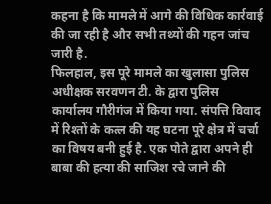कहना है कि मामले में आगे की विधिक कार्रवाई की जा रही है और सभी तथ्यों की गहन जांच जारी है.
फिलहाल, इस पूरे मामले का खुलासा पुलिस अधीक्षक सरवणन टी. के द्वारा पुलिस कार्यालय गौरीगंज में किया गया. संपत्ति विवाद में रिश्तों के कत्ल की यह घटना पूरे क्षेत्र में चर्चा का विषय बनी हुई है. एक पोते द्वारा अपने ही बाबा की हत्या की साजिश रचे जाने की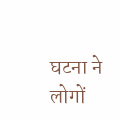घटना ने लोगों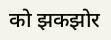को झकझोर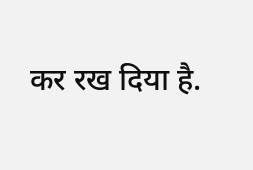कर रख दिया है.